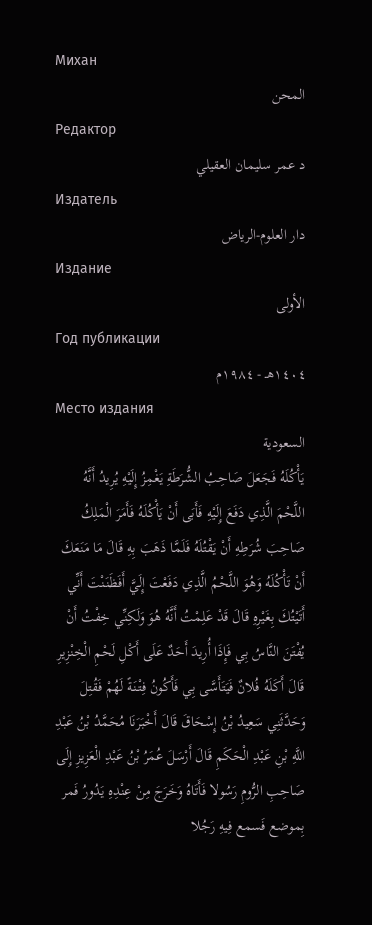Михан
المحن
Редактор
د عمر سليمان العقيلي
Издатель
دار العلوم-الرياض
Издание
الأولى
Год публикации
١٤٠٤هـ - ١٩٨٤م
Место издания
السعودية
يَأْكُلَهُ فَجَعَلَ صَاحِبُ الشُّرَطَةِ يَغْمِزُ إِلَيْهِ يُرِيدُ أَنَّهُ اللَّحْمَ الَّذِي دَفَعَ إِلَيْهِ فَأَبَى أَنْ يَأْكُلَهُ فَأَمَرَ الْمَلِكُ صَاحِبَ شُرَطِهِ أَنْ يَقْتُلَهُ فَلَمَّا ذَهَبَ بِهِ قَالَ مَا مَنَعَكَ أَنْ تَأْكُلَهُ وَهُوَ اللَّحْمُ الَّذِي دَفَعْتَ إِلَيَّ أَفَظَنَنْتَ أَنِّي أَتَيْتُكَ بِغَيْرِهِ قَالَ قَدْ عَلِمْتُ أَنَّهُ هُوَ وَلَكِنِّي خِفْتُ أَنْ يُفْتَنَ النَّاسُ بِي فَإِذَا أُرِيدَ أَحَدٌ عَلَى أَكْلِ لَحْمِ الْخِنْزِيرِ قَالَ أَكَلَهُ فُلانٌ فَيَتَأَسَّى بِي فَأَكُونُ فِتْنَةً لَهُمْ فَقُتِلَ
وَحَدَّثَنِي سَعِيدُ بْنُ إِسْحَاقَ قَالَ أَخْبَرَنَا مُحَمَّدُ بْنُ عَبْدِ اللَّهِ بْنِ عَبْدِ الْحَكَمِ قَالَ أَرْسَلَ عُمَرُ بْنُ عَبْدِ الْعَزِيزِ إِلَى صَاحِبِ الرُّومِ رَسُولا فَأَتَاهُ وَخَرَجَ مِنْ عِنْدِهِ يَدُورُ فَمر بِموضع فَسمع فِيهِ رَجُلا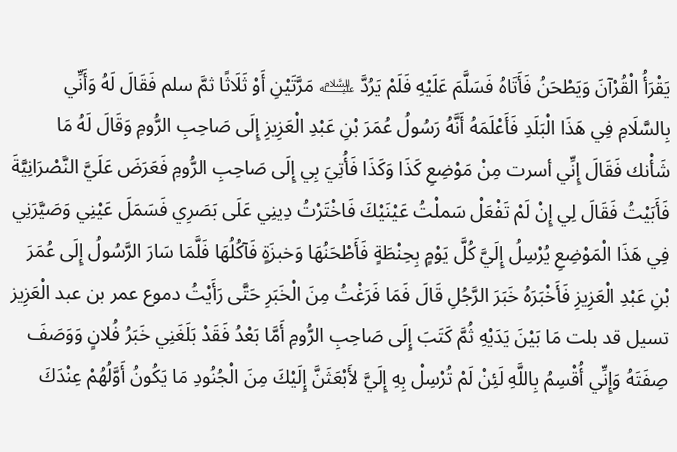يَقْرَأُ الْقُرْآنَ وَيَطْحَنُ فَأَتَاهُ فَسَلَّمَ عَلَيْهِ فَلَمْ يَرُدَّ ﵇ مَرَّتَيْنِ أَوْ ثَلَاثًا ثمَّ سلم فَقَالَ لَهُ وَأَنِّي بِالسَّلَامِ فِي هَذَا الْبَلَدِ فَأَعْلَمَهُ أَنَّهُ رَسُولُ عُمَرَ بْنِ عَبْدِ الْعَزِيزِ إِلَى صَاحِبِ الرُّومِ وَقَالَ لَهُ مَا شَأْنك فَقَالَ إِنِّي أسرت مِنْ مَوْضِعِ كَذَا وَكَذَا فَأُتِيَ بِي إِلَى صَاحِبِ الرُّومِ فَعَرَضَ عَلَيَّ النَّصْرَانِيَّةَ فَأَبَيْتُ فَقَالَ لِي إِنْ لَمْ تَفْعَلْ سَملْتُ عَيْنَيْكَ فَاخْتَرْتُ دِينِي عَلَى بَصَرِي فَسَمَلَ عَيْنِي وَصَيَّرَنِي فِي هَذَا الْمَوْضِعِ يُرْسِلُ إِلَيَّ كُلَّ يَوْمٍ بِحِنْطَةٍ فَأَطْحَنُهَا وَخبزَةٍ فَآكُلُهَا فَلَّمَا سَارَ الرَّسُولُ إِلَى عُمَرَ بْنِ عَبْدِ الْعَزِيزِ فَأَخْبَرَهُ خَبَرَ الرَّجُلِ قَالَ فَمَا فَرَغْتُ مِنَ الْخَبَرِ حَتَّى رَأَيْتُ دموع عمر بن عبد الْعَزِيز تسيل قد بلت مَا بَيْنَ يَدَيْهِ ثُمَّ كَتَبَ إِلَى صَاحِبِ الرُّومِ أَمَّا بَعْدُ فَقَدْ بَلَغَنِي خَبَرُ فُلانٍ وَوَصَفَ صِفَتَهُ وَإِنِّي أُقْسِمُ بِاللَّهِ لَئِنْ لَمْ تُرْسِلْ بِهِ إِلَيَّ لأَبْعَثَنَّ إِلَيْكَ مِنَ الْجُنُودِ مَا يَكُونُ أَوَّلُهُمْ عِنْدَكَ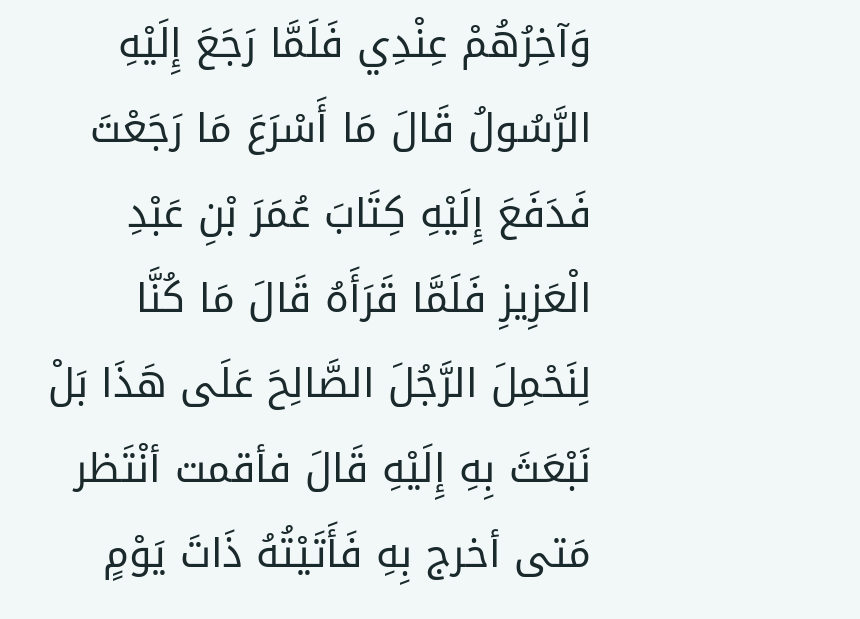وَآخِرُهُمْ عِنْدِي فَلَمَّا رَجَعَ إِلَيْهِ الرَّسُولُ قَالَ مَا أَسْرَعَ مَا رَجَعْتَ فَدَفَعَ إِلَيْهِ كِتَابَ عُمَرَ بْنِ عَبْدِ الْعَزِيزِ فَلَمَّا قَرَأَهُ قَالَ مَا كُنَّا لِنَحْمِلَ الرَّجُلَ الصَّالِحَ عَلَى هَذَا بَلْ نَبْعَثَ بِهِ إِلَيْهِ قَالَ فأقمت أنْتَظر مَتى أخرج بِهِ فَأَتَيْتُهُ ذَاتَ يَوْمٍ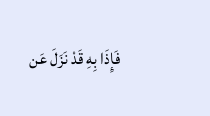فَإِذَا بِهِ قَدْ نَزَلَ عَن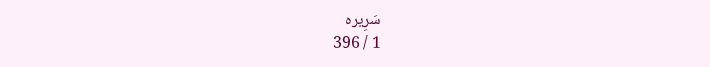سَرِيره
1 / 396